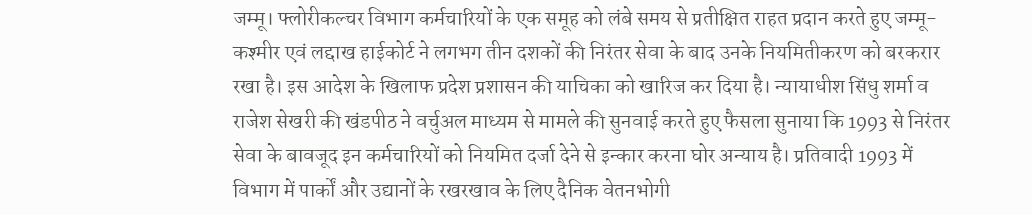जम्मू। फ्लोरीकल्चर विभाग कर्मचारियों के एक समूह को लंबे समय से प्रतीक्षित राहत प्रदान करते हुए जम्मू-कश्मीर एवं लद्दाख हाईकोर्ट ने लगभग तीन दशकों की निरंतर सेवा के बाद उनके नियमितीकरण को बरकरार रखा है। इस आदेश के खिलाफ प्रदेश प्रशासन की याचिका को खारिज कर दिया है। न्यायाधीश सिंधु शर्मा व राजेश सेखरी की खंडपीठ ने वर्चुअल माध्यम से मामले की सुनवाई करते हुए फैसला सुनाया कि 1993 से निरंतर सेवा के बावजूद इन कर्मचारियों को नियमित दर्जा देने से इन्कार करना घोर अन्याय है। प्रतिवादी 1993 में विभाग में पार्कों और उद्यानों के रखरखाव के लिए दैनिक वेतनभोगी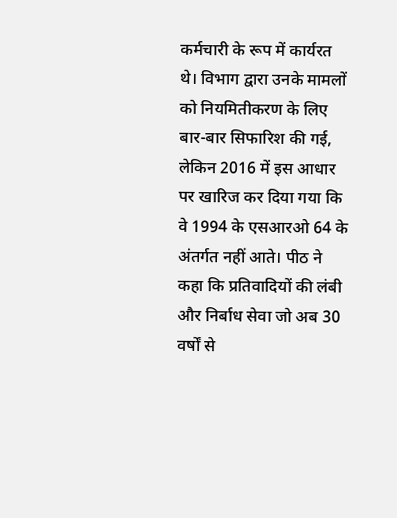कर्मचारी के रूप में कार्यरत थे। विभाग द्वारा उनके मामलों को नियमितीकरण के लिए बार-बार सिफारिश की गई, लेकिन 2016 में इस आधार पर खारिज कर दिया गया कि वे 1994 के एसआरओ 64 के अंतर्गत नहीं आते। पीठ ने कहा कि प्रतिवादियों की लंबी और निर्बाध सेवा जो अब 30 वर्षों से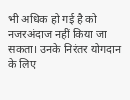भी अधिक हो गई है को नजरअंदाज नहीं किया जा सकता। उनके निरंतर योगदान के लिए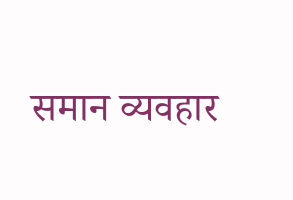समान व्यवहार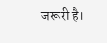जरूरी है।